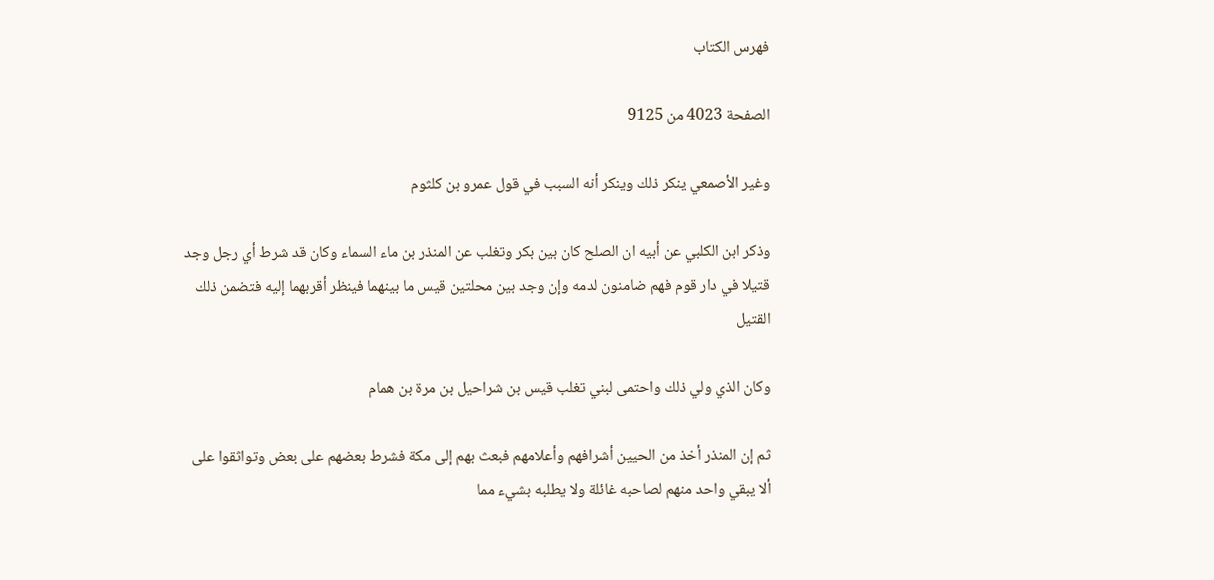فهرس الكتاب

الصفحة 4023 من 9125

وغير الأصمعي ينكر ذلك وينكر أنه السبب في قول عمرو بن كلثوم

وذكر ابن الكلبي عن أبيه ان الصلح كان بين بكر وتغلب عن المنذر بن ماء السماء وكان قد شرط أي رجل وجد قتيلا في دار قوم فهم ضامنون لدمه وإن وجد بين محلتين قيس ما بينهما فينظر أقربهما إليه فتضمن ذلك القتيل

وكان الذي ولي ذلك واحتمى لبني تغلب قيس بن شراحيل بن مرة بن همام

ثم إن المنذر أخذ من الحيين أشرافهم وأعلامهم فبعث بهم إلى مكة فشرط بعضهم على بعض وتواثقوا على ألا يبقي واحد منهم لصاحبه غائلة ولا يطلبه بشيء مما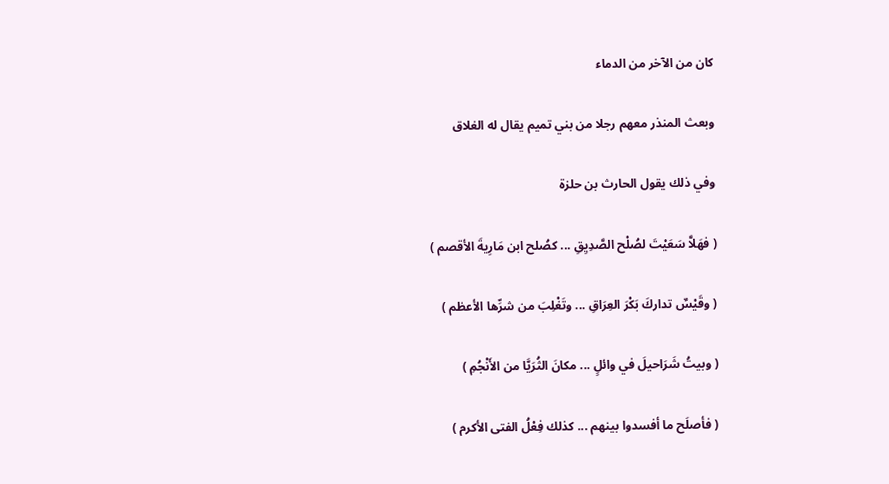كان من الآخر من الدماء

وبعث المنذر معهم رجلا من بني تميم يقال له الغلاق

وفي ذلك يقول الحارث بن حلزة

( فهَلاَّ سَعَيْتَ لصُلْح الصَّدِيِقِ ... كصُلح ابن مَارِيةَ الأقصم )

( وقَيْسٌ تداركَ بَكْرَ العِرَاقِ ... وتَغْلِبَ من شرِّها الأعظم )

( وبيتُ شَرَاحيلَ في وائلٍ ... مكانَ الثُرَيَّا من الأَنْجُمِ )

( فأصلَح ما أفسدوا بينهم ... كذلك فِعْلُ الفتى الأكرم )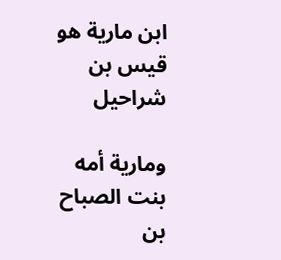ابن مارية هو قيس بن شراحيل

ومارية أمه بنت الصباح بن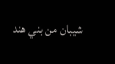شيبان من بني هند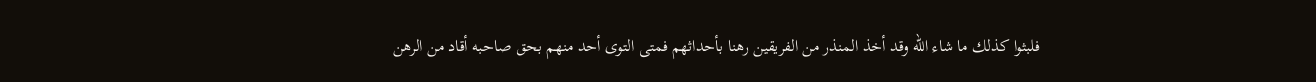فلبثوا كذلك ما شاء الله وقد أخذ المنذر من الفريقين رهنا بأحداثهم فمتى التوى أحد منهم بحق صاحبه أقاد من الرهن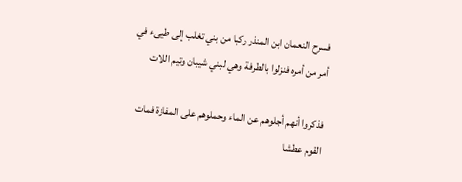فسرح النعمان ابن المنذر ركبا من بني تغلب إلى طيىء في أمر من أمره فنزلوا بالطرفة وهي لبني شيبان وتيم اللات

فذكروا أنهم أجلوهم عن الماء وحملوهم على المفازة فمات القوم عطشا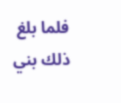فلما بلغ ذلك بني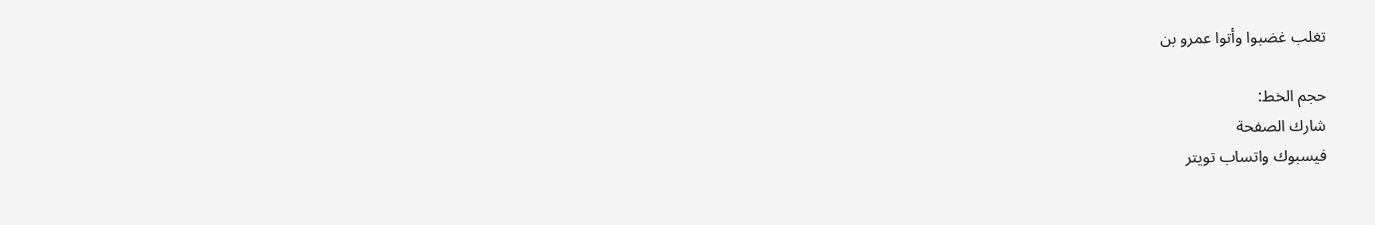تغلب غضبوا وأتوا عمرو بن

حجم الخط:
شارك الصفحة
فيسبوك واتساب تويتر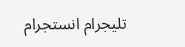تليجرام انستجرام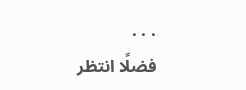. . .
فضلًا انتظر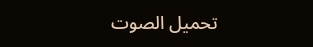تحميل الصوت